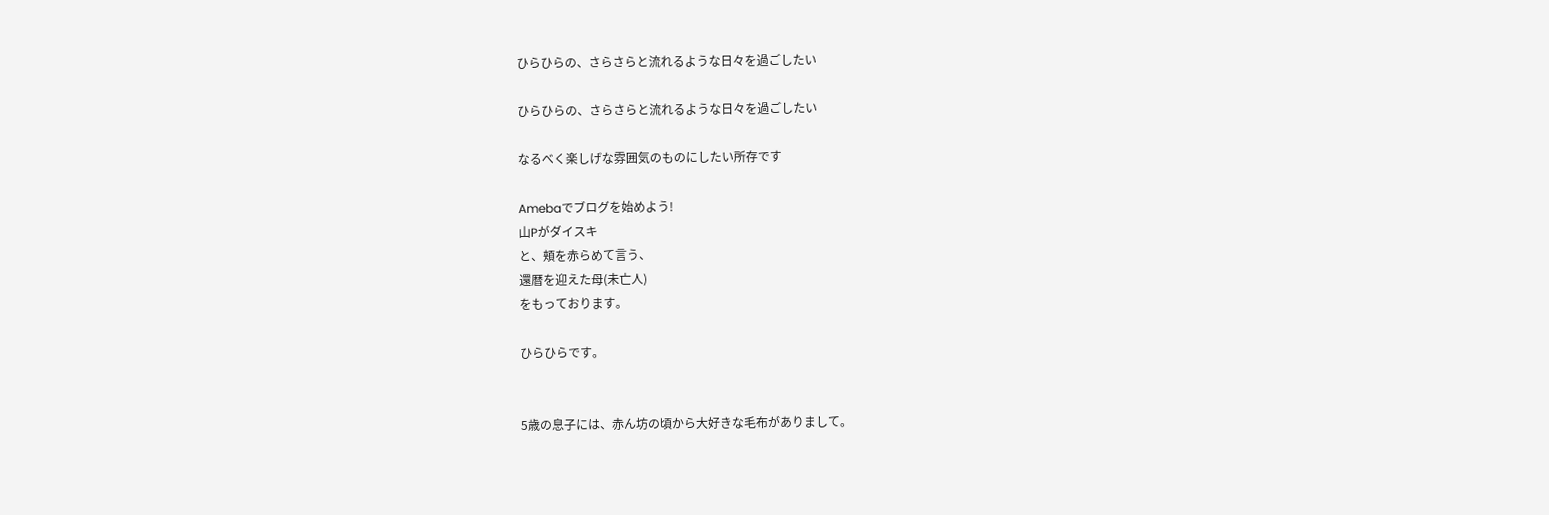ひらひらの、さらさらと流れるような日々を過ごしたい

ひらひらの、さらさらと流れるような日々を過ごしたい

なるべく楽しげな雰囲気のものにしたい所存です

Amebaでブログを始めよう!
山Pがダイスキ
と、頬を赤らめて言う、
還暦を迎えた母(未亡人)
をもっております。

ひらひらです。


5歳の息子には、赤ん坊の頃から大好きな毛布がありまして。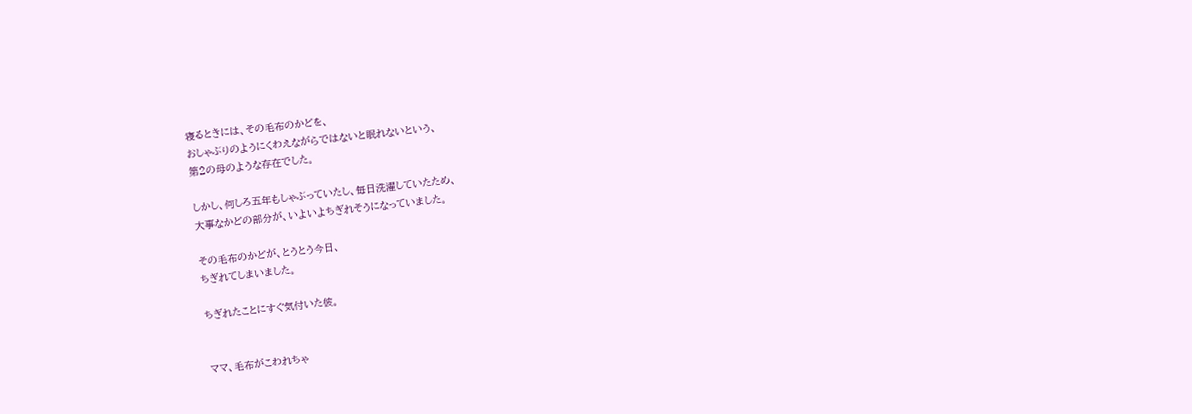寝るときには、その毛布のかどを、
おしゃぶりのようにくわえながらではないと眠れないという、
第2の母のような存在でした。

しかし、何しろ五年もしゃぶっていたし、毎日洗濯していたため、
大事なかどの部分が、いよいよちぎれそうになっていました。

その毛布のかどが、とうとう今日、
ちぎれてしまいました。

ちぎれたことにすぐ気付いた彼。


ママ、毛布がこわれちゃ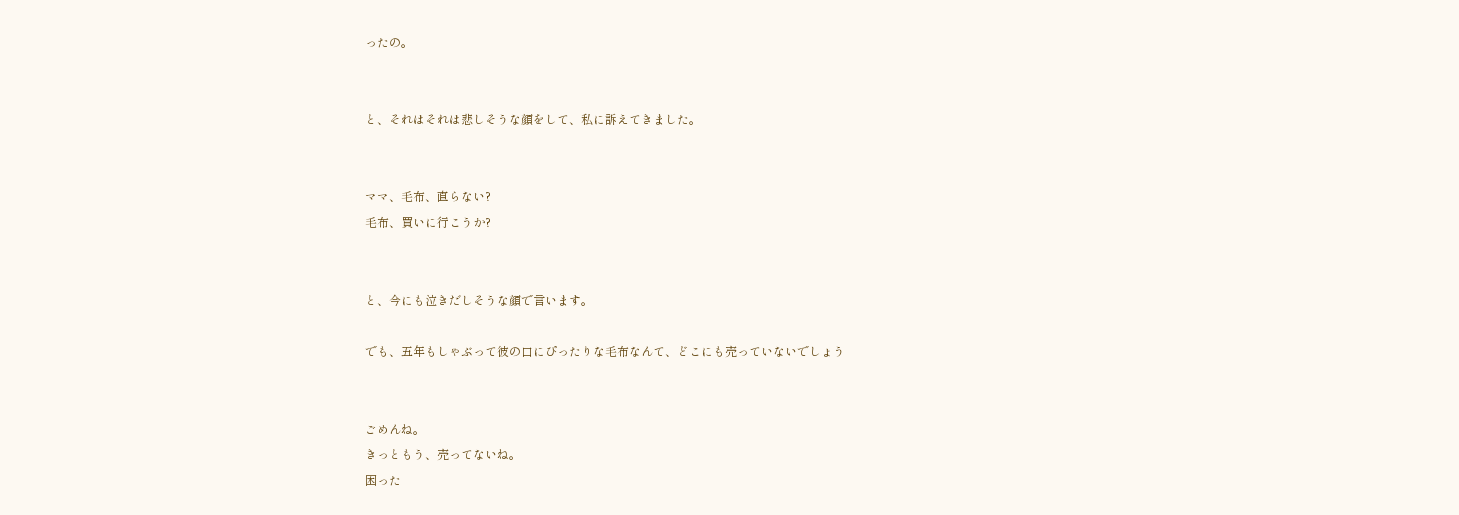ったの。


と、それはそれは悲しそうな顔をして、私に訴えてきました。


ママ、毛布、直らない?
毛布、買いに行こうか?


と、今にも泣きだしそうな顔で言います。

でも、五年もしゃぶって彼の口にぴったりな毛布なんて、どこにも売っていないでしょう


ごめんね。
きっともう、売ってないね。
困った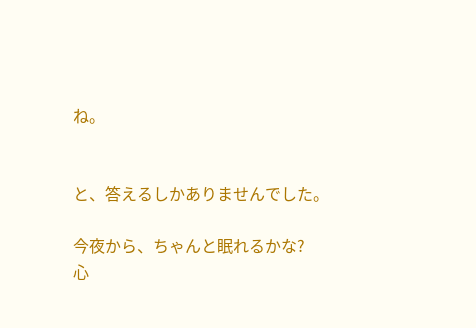ね。


と、答えるしかありませんでした。

今夜から、ちゃんと眠れるかな?
心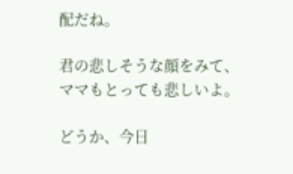配だね。

君の悲しそうな顔をみて、
ママもとっても悲しいよ。

どうか、今日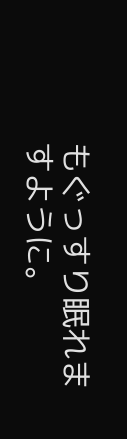もぐっすり眠れますように。